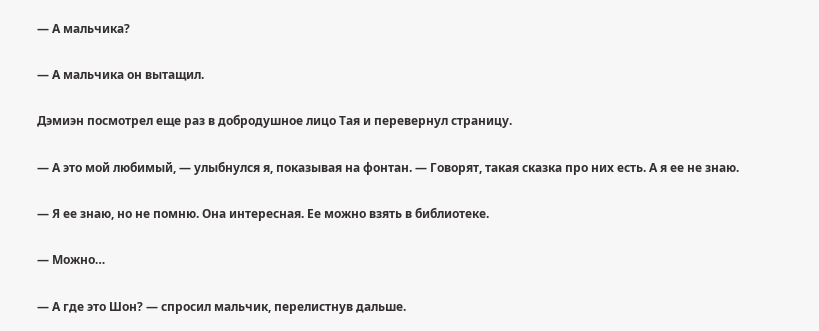— А мальчика?

— А мальчика он вытащил.

Дэмиэн посмотрел еще раз в добродушное лицо Тая и перевернул страницу.

— А это мой любимый, — улыбнулся я, показывая на фонтан. — Говорят, такая сказка про них есть. А я ее не знаю.

— Я ее знаю, но не помню. Она интересная. Ее можно взять в библиотеке.

— Можно…

— А где это Шон? — спросил мальчик, перелистнув дальше.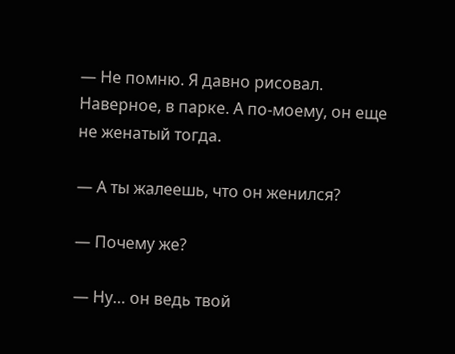— Не помню. Я давно рисовал. Наверное, в парке. А по-моему, он еще не женатый тогда.

— А ты жалеешь, что он женился?

— Почему же?

— Ну… он ведь твой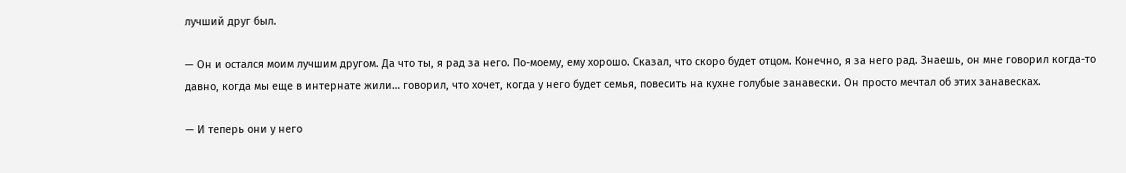лучший друг был.

— Он и остался моим лучшим другом. Да что ты, я рад за него. По-моему, ему хорошо. Сказал, что скоро будет отцом. Конечно, я за него рад. Знаешь, он мне говорил когда-то давно, когда мы еще в интернате жили… говорил, что хочет, когда у него будет семья, повесить на кухне голубые занавески. Он просто мечтал об этих занавесках.

— И теперь они у него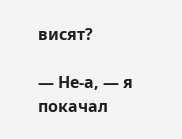висят?

— Не-а, — я покачал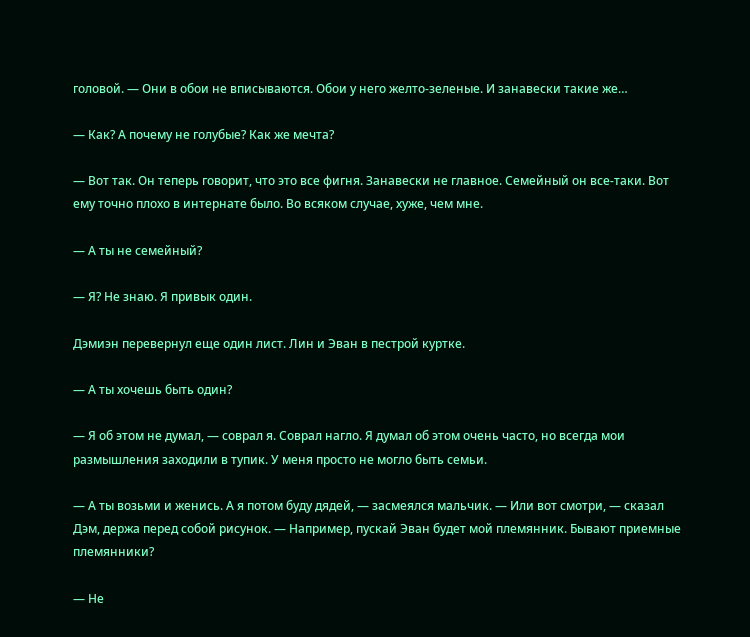головой. — Они в обои не вписываются. Обои у него желто-зеленые. И занавески такие же…

— Как? А почему не голубые? Как же мечта?

— Вот так. Он теперь говорит, что это все фигня. Занавески не главное. Семейный он все-таки. Вот ему точно плохо в интернате было. Во всяком случае, хуже, чем мне.

— А ты не семейный?

— Я? Не знаю. Я привык один.

Дэмиэн перевернул еще один лист. Лин и Эван в пестрой куртке.

— А ты хочешь быть один?

— Я об этом не думал, — соврал я. Соврал нагло. Я думал об этом очень часто, но всегда мои размышления заходили в тупик. У меня просто не могло быть семьи.

— А ты возьми и женись. А я потом буду дядей, — засмеялся мальчик. — Или вот смотри, — сказал Дэм, держа перед собой рисунок. — Например, пускай Эван будет мой племянник. Бывают приемные племянники?

— Не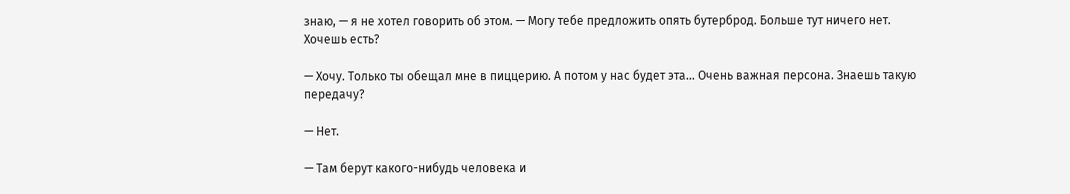знаю, — я не хотел говорить об этом. — Могу тебе предложить опять бутерброд. Больше тут ничего нет. Хочешь есть?

— Хочу. Только ты обещал мне в пиццерию. А потом у нас будет эта… Очень важная персона. Знаешь такую передачу?

— Нет.

— Там берут какого-нибудь человека и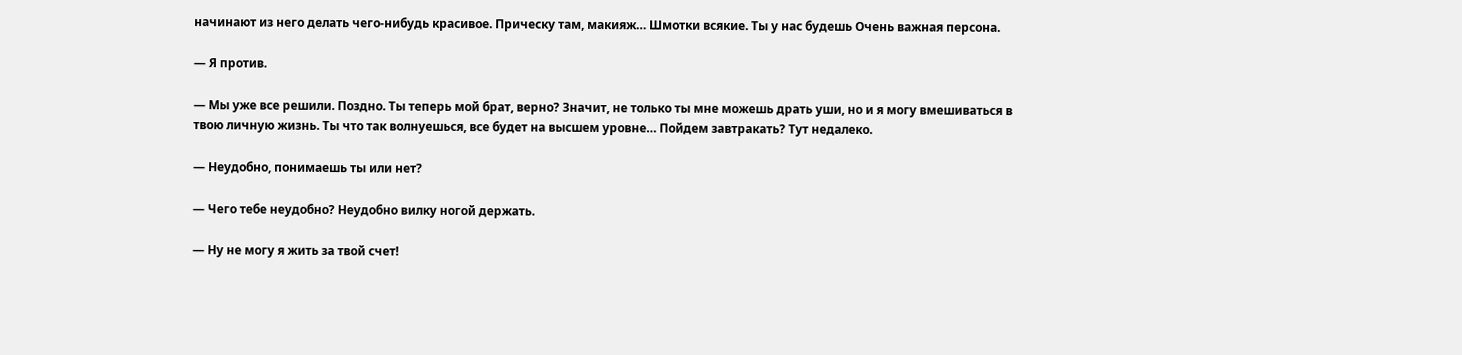начинают из него делать чего-нибудь красивое. Прическу там, макияж… Шмотки всякие. Ты у нас будешь Очень важная персона.

— Я против.

— Мы уже все решили. Поздно. Ты теперь мой брат, верно? Значит, не только ты мне можешь драть уши, но и я могу вмешиваться в твою личную жизнь. Ты что так волнуешься, все будет на высшем уровне… Пойдем завтракать? Тут недалеко.

— Неудобно, понимаешь ты или нет?

— Чего тебе неудобно? Неудобно вилку ногой держать.

— Ну не могу я жить за твой счет!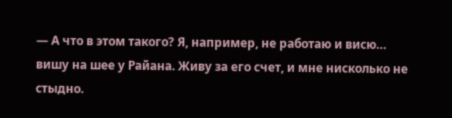— А что в этом такого? Я, например, не работаю и висю… вишу на шее у Райана. Живу за его счет, и мне нисколько не стыдно.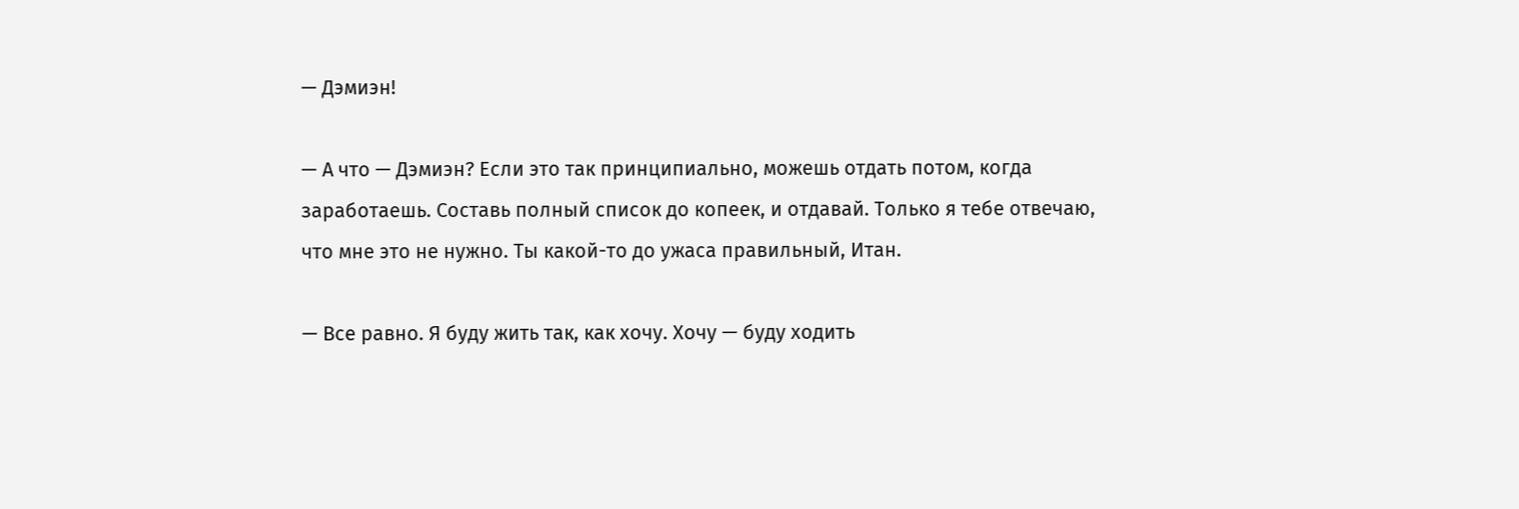— Дэмиэн!

— А что — Дэмиэн? Если это так принципиально, можешь отдать потом, когда заработаешь. Составь полный список до копеек, и отдавай. Только я тебе отвечаю, что мне это не нужно. Ты какой-то до ужаса правильный, Итан.

— Все равно. Я буду жить так, как хочу. Хочу — буду ходить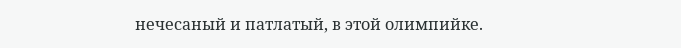нечесаный и патлатый, в этой олимпийке.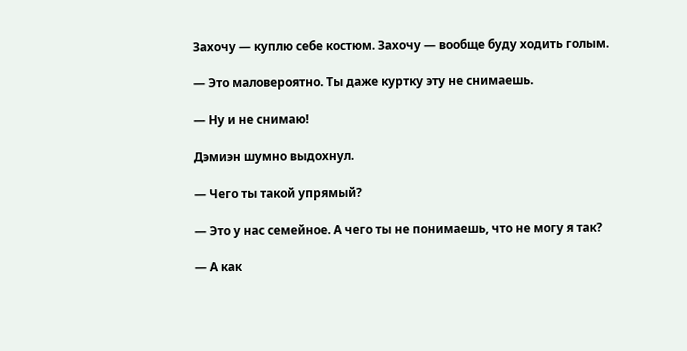Захочу — куплю себе костюм. Захочу — вообще буду ходить голым.

— Это маловероятно. Ты даже куртку эту не снимаешь.

— Ну и не снимаю!

Дэмиэн шумно выдохнул.

— Чего ты такой упрямый?

— Это у нас семейное. А чего ты не понимаешь, что не могу я так?

— А как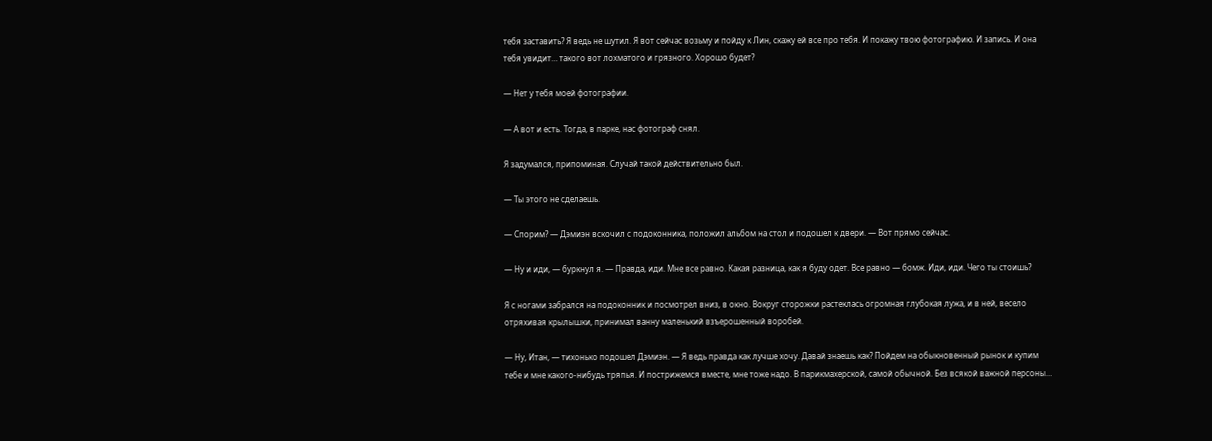тебя заставить? Я ведь не шутил. Я вот сейчас возьму и пойду к Лин, скажу ей все про тебя. И покажу твою фотографию. И запись. И она тебя увидит… такого вот лохматого и грязного. Хорошо будет?

— Нет у тебя моей фотографии.

— А вот и есть. Тогда, в парке, нас фотограф снял.

Я задумался, припоминая. Случай такой действительно был.

— Ты этого не сделаешь.

— Спорим? — Дэмиэн вскочил с подоконника, положил альбом на стол и подошел к двери. — Вот прямо сейчас.

— Ну и иди, — буркнул я. — Правда, иди. Мне все равно. Какая разница, как я буду одет. Все равно — бомж. Иди, иди. Чего ты стоишь?

Я с ногами забрался на подоконник и посмотрел вниз, в окно. Вокруг сторожки растеклась огромная глубокая лужа, и в ней, весело отряхивая крылышки, принимал ванну маленький взъерошенный воробей.

— Ну, Итан, — тихонько подошел Дэмиэн. — Я ведь правда как лучше хочу. Давай знаешь как? Пойдем на обыкновенный рынок и купим тебе и мне какого-нибудь тряпья. И пострижемся вместе, мне тоже надо. В парикмахерской, самой обычной. Без всякой важной персоны…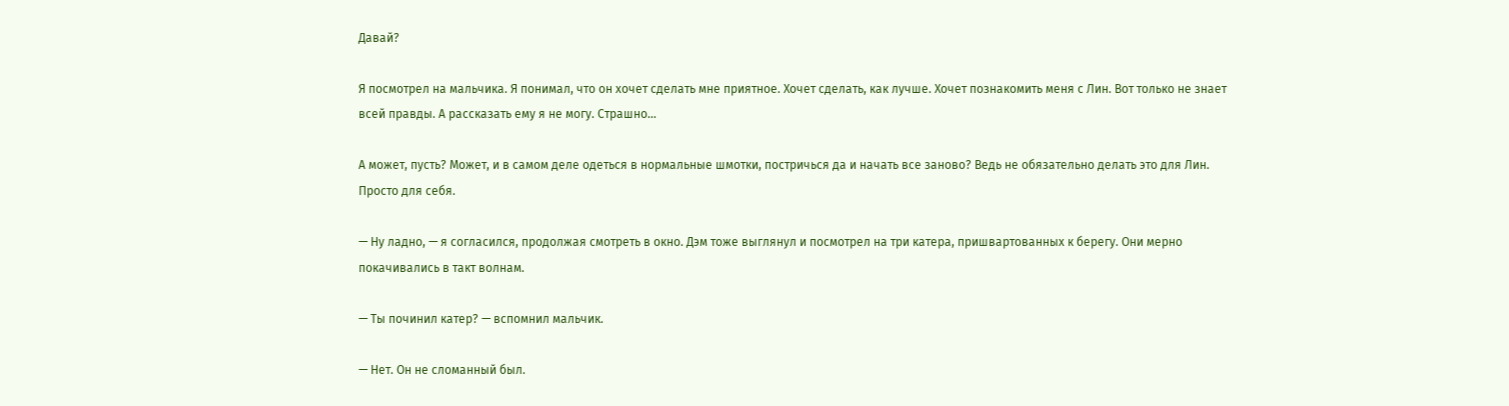Давай?

Я посмотрел на мальчика. Я понимал, что он хочет сделать мне приятное. Хочет сделать, как лучше. Хочет познакомить меня с Лин. Вот только не знает всей правды. А рассказать ему я не могу. Страшно…

А может, пусть? Может, и в самом деле одеться в нормальные шмотки, постричься да и начать все заново? Ведь не обязательно делать это для Лин. Просто для себя.

— Ну ладно, — я согласился, продолжая смотреть в окно. Дэм тоже выглянул и посмотрел на три катера, пришвартованных к берегу. Они мерно покачивались в такт волнам.

— Ты починил катер? — вспомнил мальчик.

— Нет. Он не сломанный был.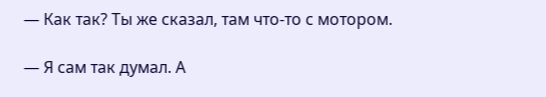— Как так? Ты же сказал, там что-то с мотором.

— Я сам так думал. А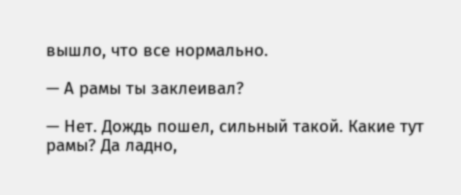вышло, что все нормально.

— А рамы ты заклеивал?

— Нет. Дождь пошел, сильный такой. Какие тут рамы? Да ладно,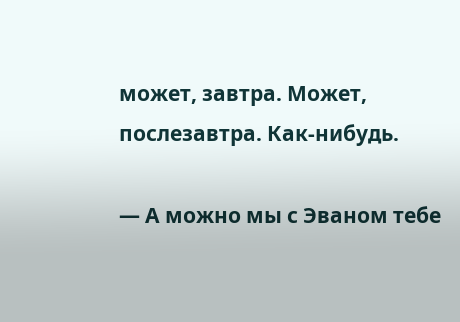может, завтра. Может, послезавтра. Как-нибудь.

— А можно мы с Эваном тебе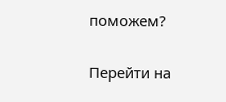поможем?

Перейти на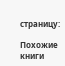страницу:

Похожие книги